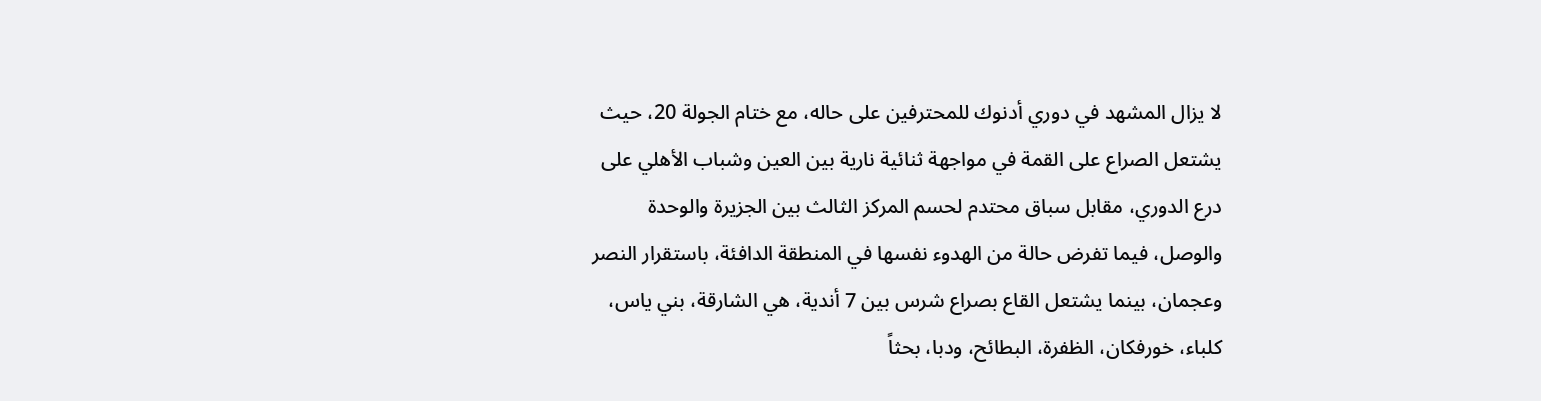لا يزال المشهد في دوري أدنوك للمحترفين على حاله، مع ختام الجولة 20، حيث يشتعل الصراع على القمة في مواجهة ثنائية نارية بين العين وشباب الأهلي على درع الدوري، مقابل سباق محتدم لحسم المركز الثالث بين الجزيرة والوحدة والوصل، فيما تفرض حالة من الهدوء نفسها في المنطقة الدافئة، باستقرار النصر وعجمان، بينما يشتعل القاع بصراع شرس بين 7 أندية، هي الشارقة، بني ياس، كلباء، خورفكان، الظفرة، البطائح، ودبا، بحثاً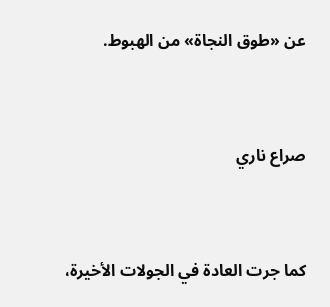عن «طوق النجاة» من الهبوط.



صراع ناري



كما جرت العادة في الجولات الأخيرة،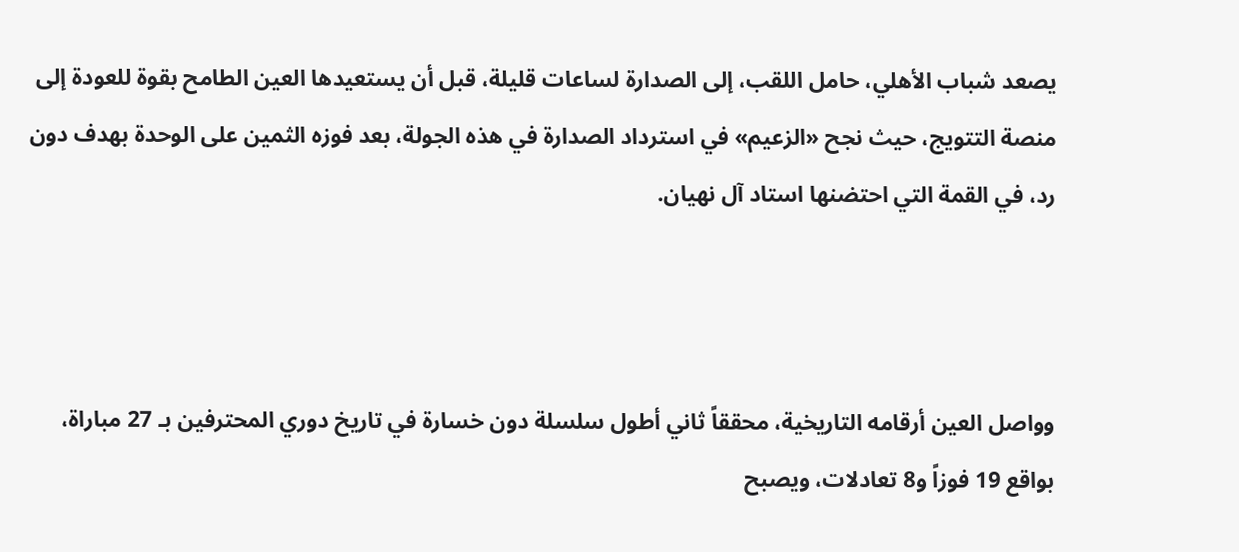يصعد شباب الأهلي، حامل اللقب، إلى الصدارة لساعات قليلة، قبل أن يستعيدها العين الطامح بقوة للعودة إلى منصة التتويج، حيث نجح «الزعيم» في استرداد الصدارة في هذه الجولة، بعد فوزه الثمين على الوحدة بهدف دون رد، في القمة التي احتضنها استاد آل نهيان.



وواصل العين أرقامه التاريخية، محققاً ثاني أطول سلسلة دون خسارة في تاريخ دوري المحترفين بـ 27 مباراة، بواقع 19 فوزاً و8 تعادلات، ويصبح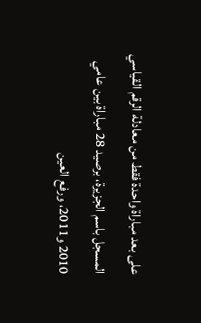على بعد مباراة واحدة فقط من معادلة الرقم القياسي المسجل باسم الجزيرة، برصيد 28 مباراة بين عامي 2010 و2011، ورفع العين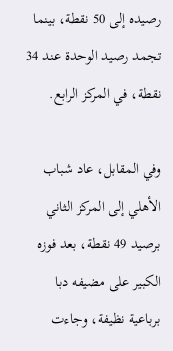رصيده إلى 50 نقطة، بينما تجمد رصيد الوحدة عند 34 نقطة، في المركز الرابع.

وفي المقابل، عاد شباب الأهلي إلى المركز الثاني برصيد 49 نقطة، بعد فوزه الكبير على مضيفه دبا برباعية نظيفة، وجاءت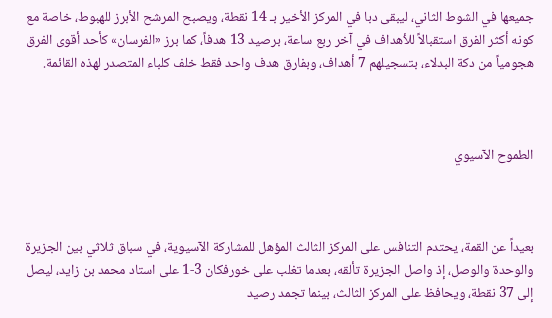جميعها في الشوط الثاني، ليبقى دبا في المركز الأخير بـ 14 نقطة، ويصبح المرشح الأبرز للهبوط، خاصة مع كونه أكثر الفرق استقبالاً للأهداف في آخر ربع ساعة، برصيد 13 هدفاً، كما برز «الفرسان» كأحد أقوى الفرق هجومياً من دكة البدلاء، بتسجيلهم 7 أهداف، وبفارق هدف واحد فقط خلف كلباء المتصدر لهذه القائمة.



الطموح الآسيوي



بعيداً عن القمة، يحتدم التنافس على المركز الثالث المؤهل للمشاركة الآسيوية، في سباق ثلاثي بين الجزيرة والوحدة والوصل، إذ واصل الجزيرة تألقه، بعدما تغلب على خورفكان 3-1 على استاد محمد بن زايد، ليصل إلى 37 نقطة، ويحافظ على المركز الثالث، بينما تجمد رصيد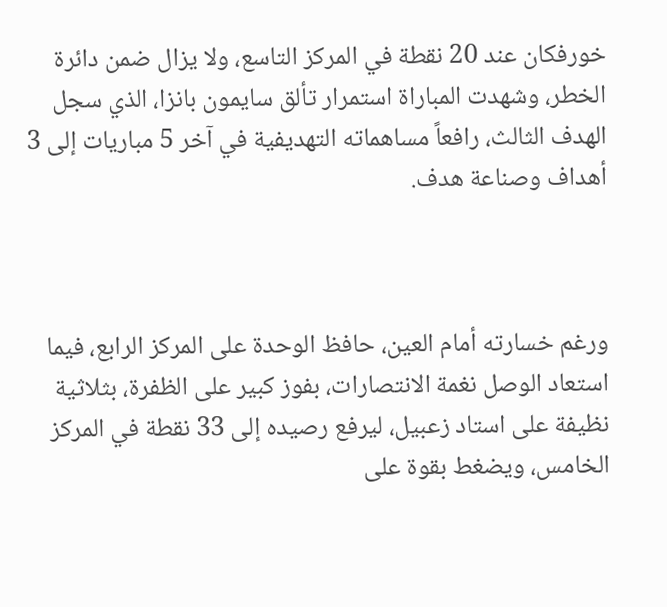خورفكان عند 20 نقطة في المركز التاسع، ولا يزال ضمن دائرة الخطر، وشهدت المباراة استمرار تألق سايمون بانزا، الذي سجل الهدف الثالث، رافعاً مساهماته التهديفية في آخر 5 مباريات إلى 3 أهداف وصناعة هدف.



ورغم خسارته أمام العين، حافظ الوحدة على المركز الرابع، فيما استعاد الوصل نغمة الانتصارات، بفوز كبير على الظفرة، بثلاثية نظيفة على استاد زعبيل، ليرفع رصيده إلى 33 نقطة في المركز الخامس، ويضغط بقوة على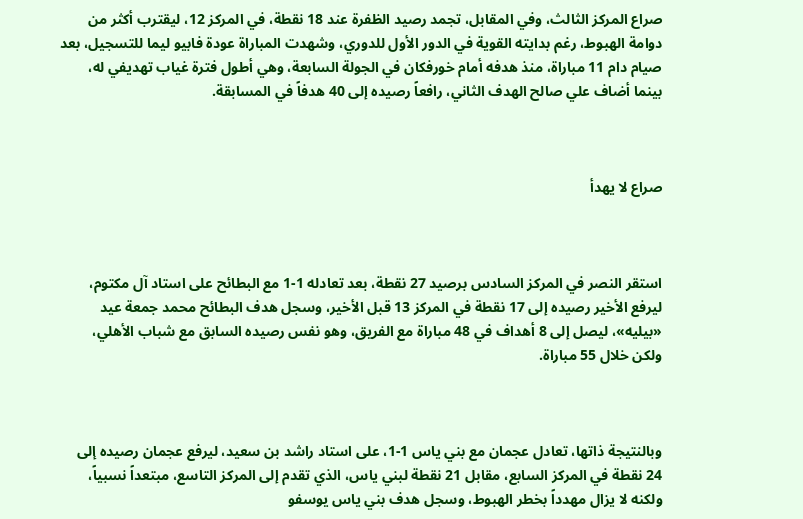صراع المركز الثالث، وفي المقابل، تجمد رصيد الظفرة عند 18 نقطة، في المركز 12، ليقترب أكثر من دوامة الهبوط، رغم بدايته القوية في الدور الأول للدوري، وشهدت المباراة عودة فابيو ليما للتسجيل، بعد صيام دام 11 مباراة، منذ هدفه أمام خورفكان في الجولة السابعة، وهي أطول فترة غياب تهديفي له، بينما أضاف علي صالح الهدف الثاني، رافعاً رصيده إلى 40 هدفاً في المسابقة.



صراع لا يهدأ



استقر النصر في المركز السادس برصيد 27 نقطة، بعد تعادله 1-1 مع البطائح على استاد آل مكتوم، ليرفع الأخير رصيده إلى 17 نقطة في المركز 13 قبل الأخير، وسجل هدف البطائح محمد جمعة عيد «بيليه»، ليصل إلى 8 أهداف في 48 مباراة مع الفريق، وهو نفس رصيده السابق مع شباب الأهلي، ولكن خلال 55 مباراة.



وبالنتيجة ذاتها، تعادل عجمان مع بني ياس 1-1، على استاد راشد بن سعيد، ليرفع عجمان رصيده إلى 24 نقطة في المركز السابع، مقابل 21 نقطة لبني ياس، الذي تقدم إلى المركز التاسع، مبتعداً نسبياً، ولكنه لا يزال مهدداً بخطر الهبوط، وسجل هدف بني ياس يوسفو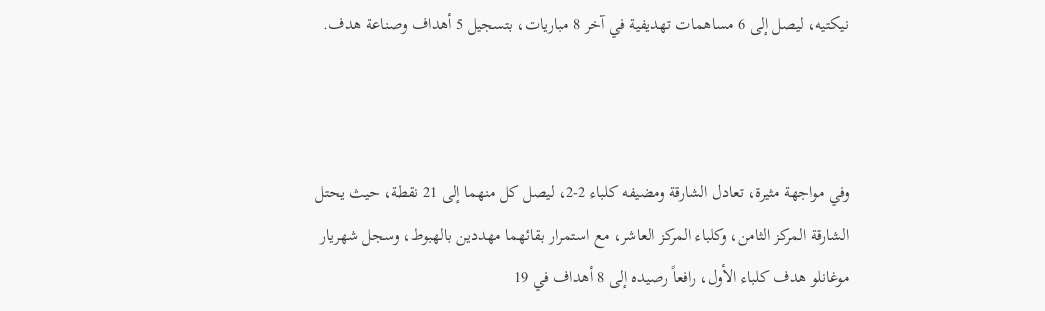نيكتيه، ليصل إلى 6 مساهمات تهديفية في آخر 8 مباريات، بتسجيل 5 أهداف وصناعة هدف.



وفي مواجهة مثيرة، تعادل الشارقة ومضيفه كلباء 2-2، ليصل كل منهما إلى 21 نقطة، حيث يحتل الشارقة المركز الثامن، وكلباء المركز العاشر، مع استمرار بقائهما مهددين بالهبوط، وسجل شهريار موغانلو هدف كلباء الأول، رافعاً رصيده إلى 8 أهداف في 19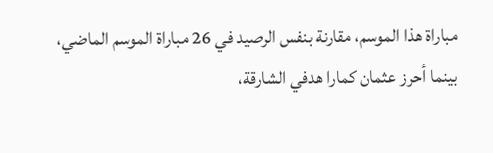مباراة هذا الموسم، مقارنة بنفس الرصيد في 26 مباراة الموسم الماضي، بينما أحرز عثمان كمارا هدفي الشارقة،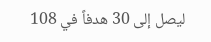ليصل إلى 30 هدفاً في 108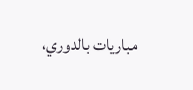مباريات بالدوري،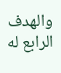والهدف الرابع له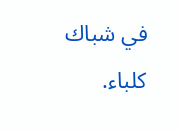في شباك كلباء.